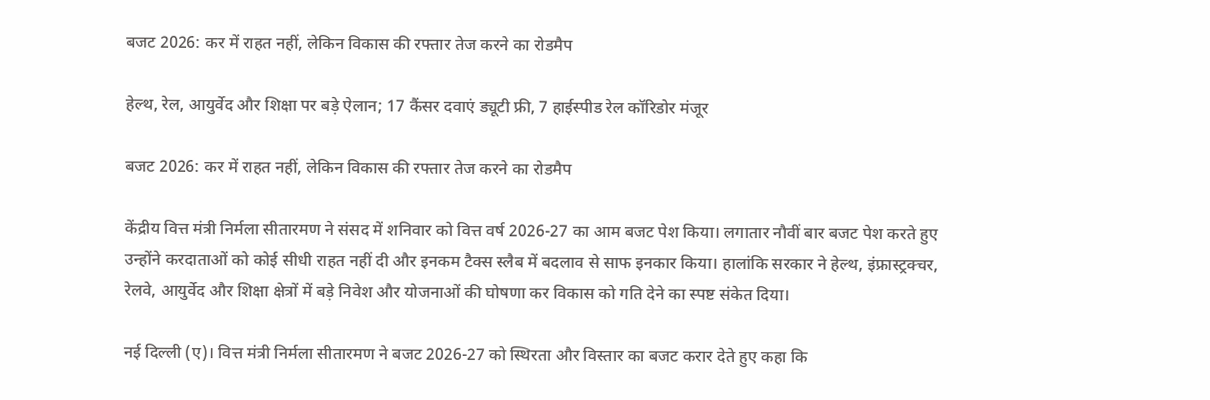बजट 2026: कर में राहत नहीं, लेकिन विकास की रफ्तार तेज करने का रोडमैप

हेल्थ, रेल, आयुर्वेद और शिक्षा पर बड़े ऐलान; 17 कैंसर दवाएं ड्यूटी फ्री, 7 हाईस्पीड रेल कॉरिडोर मंजूर

बजट 2026: कर में राहत नहीं, लेकिन विकास की रफ्तार तेज करने का रोडमैप

केंद्रीय वित्त मंत्री निर्मला सीतारमण ने संसद में शनिवार को वित्त वर्ष 2026-27 का आम बजट पेश किया। लगातार नौवीं बार बजट पेश करते हुए उन्होंने करदाताओं को कोई सीधी राहत नहीं दी और इनकम टैक्स स्लैब में बदलाव से साफ इनकार किया। हालांकि सरकार ने हेल्थ, इंफ्रास्ट्रक्चर, रेलवे, आयुर्वेद और शिक्षा क्षेत्रों में बड़े निवेश और योजनाओं की घोषणा कर विकास को गति देने का स्पष्ट संकेत दिया।

नई दिल्ली (ए)। वित्त मंत्री निर्मला सीतारमण ने बजट 2026-27 को स्थिरता और विस्तार का बजट करार देते हुए कहा कि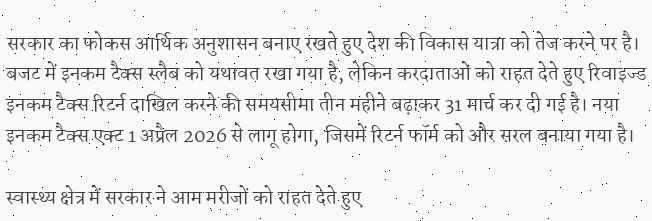सरकार का फोकस आर्थिक अनुशासन बनाए रखते हुए देश की विकास यात्रा को तेज करने पर है। बजट में इनकम टैक्स स्लैब को यथावत रखा गया है, लेकिन करदाताओं को राहत देते हुए रिवाइज्ड इनकम टैक्स रिटर्न दाखिल करने की समयसीमा तीन महीने बढ़ाकर 31 मार्च कर दी गई है। नया इनकम टैक्स एक्ट 1 अप्रैल 2026 से लागू होगा, जिसमें रिटर्न फॉर्म को और सरल बनाया गया है।

स्वास्थ्य क्षेत्र में सरकार ने आम मरीजों को राहत देते हुए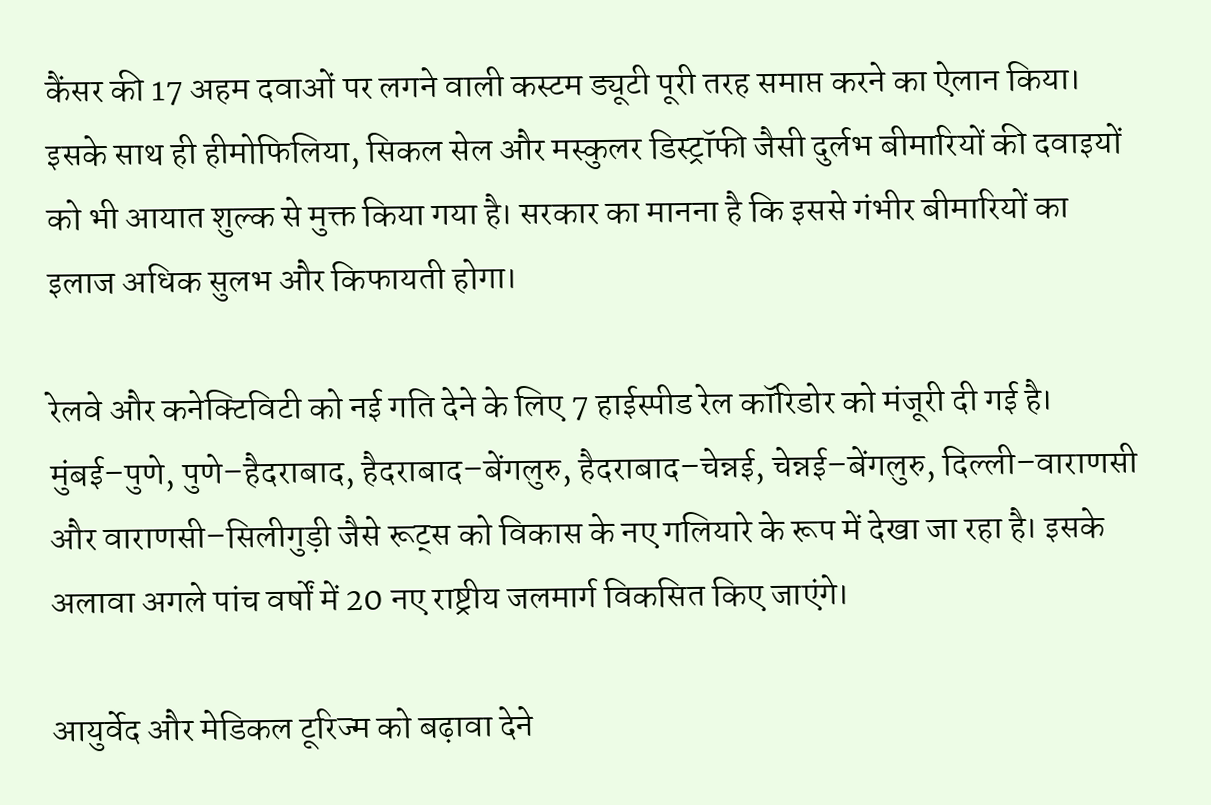कैंसर की 17 अहम दवाओं पर लगने वाली कस्टम ड्यूटी पूरी तरह समाप्त करने का ऐलान किया। इसके साथ ही हीमोफिलिया, सिकल सेल और मस्कुलर डिस्ट्रॉफी जैसी दुर्लभ बीमारियों की दवाइयों को भी आयात शुल्क से मुक्त किया गया है। सरकार का मानना है कि इससे गंभीर बीमारियों का इलाज अधिक सुलभ और किफायती होगा।

रेलवे और कनेक्टिविटी को नई गति देने के लिए 7 हाईस्पीड रेल कॉरिडोर को मंजूरी दी गई है। मुंबई–पुणे, पुणे–हैदराबाद, हैदराबाद–बेंगलुरु, हैदराबाद–चेन्नई, चेन्नई–बेंगलुरु, दिल्ली–वाराणसी और वाराणसी–सिलीगुड़ी जैसे रूट्स को विकास के नए गलियारे के रूप में देखा जा रहा है। इसके अलावा अगले पांच वर्षों में 20 नए राष्ट्रीय जलमार्ग विकसित किए जाएंगे।

आयुर्वेद और मेडिकल टूरिज्म को बढ़ावा देने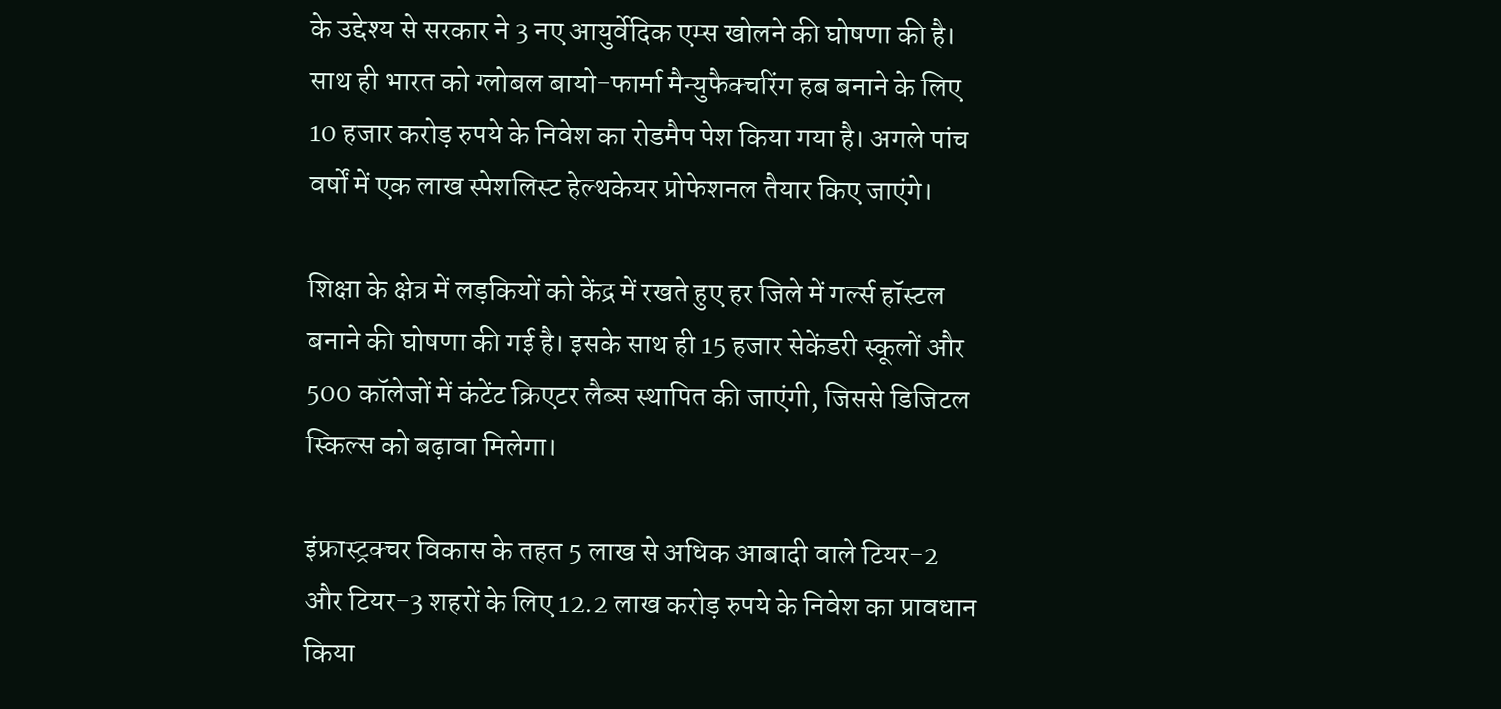के उद्देश्य से सरकार ने 3 नए आयुर्वेदिक एम्स खोलने की घोषणा की है। साथ ही भारत को ग्लोबल बायो-फार्मा मैन्युफैक्चरिंग हब बनाने के लिए 10 हजार करोड़ रुपये के निवेश का रोडमैप पेश किया गया है। अगले पांच वर्षों में एक लाख स्पेशलिस्ट हेल्थकेयर प्रोफेशनल तैयार किए जाएंगे।

शिक्षा के क्षेत्र में लड़कियों को केंद्र में रखते हुए हर जिले में गर्ल्स हॉस्टल बनाने की घोषणा की गई है। इसके साथ ही 15 हजार सेकेंडरी स्कूलों और 500 कॉलेजों में कंटेंट क्रिएटर लैब्स स्थापित की जाएंगी, जिससे डिजिटल स्किल्स को बढ़ावा मिलेगा।

इंफ्रास्ट्रक्चर विकास के तहत 5 लाख से अधिक आबादी वाले टियर-2 और टियर-3 शहरों के लिए 12.2 लाख करोड़ रुपये के निवेश का प्रावधान किया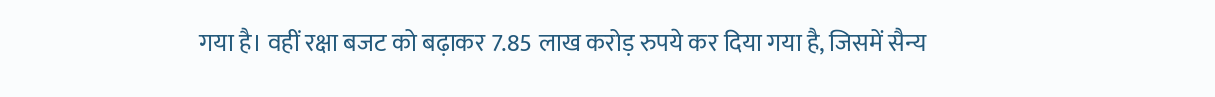गया है। वहीं रक्षा बजट को बढ़ाकर 7.85 लाख करोड़ रुपये कर दिया गया है, जिसमें सैन्य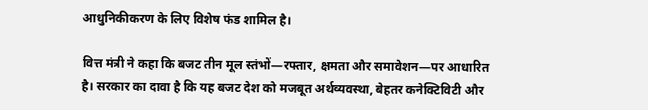आधुनिकीकरण के लिए विशेष फंड शामिल है।

वित्त मंत्री ने कहा कि बजट तीन मूल स्तंभों—रफ्तार, क्षमता और समावेशन—पर आधारित है। सरकार का दावा है कि यह बजट देश को मजबूत अर्थव्यवस्था, बेहतर कनेक्टिविटी और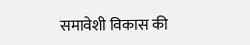समावेशी विकास की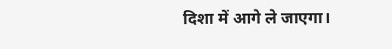दिशा में आगे ले जाएगा।